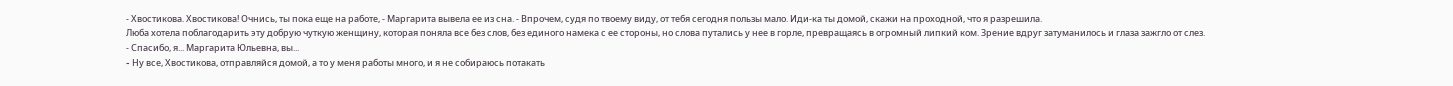- Хвостикова. Хвостикова! Очнись, ты пока еще на работе, - Маргарита вывела ее из сна. - Впрочем, судя по твоему виду, от тебя сегодня пользы мало. Иди-ка ты домой, скажи на проходной, что я разрешила.
Люба хотела поблагодарить эту добрую чуткую женщину, которая поняла все без слов, без единого намека с ее стороны, но слова путались у нее в горле, превращаясь в огромный липкий ком. Зрение вдруг затуманилось и глаза зажгло от слез.
- Спасибо, я... Маргарита Юльевна, вы...
- Hу все, Хвостикова, отправляйся домой, а то у меня работы много, и я не собираюсь потакать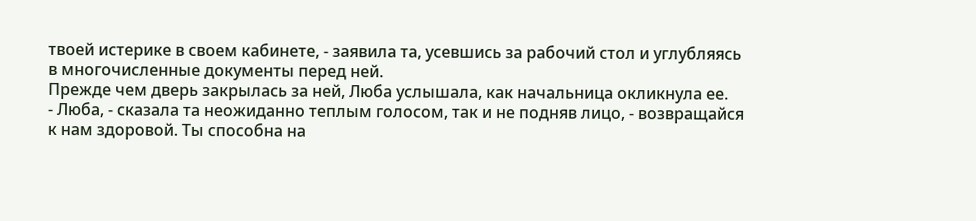твоей истерике в своем кабинете, - заявила та, усевшись за рабочий стол и углубляясь в многочисленные документы перед ней.
Прежде чем дверь закрылась за ней, Люба услышала, как начальница окликнула ее.
- Люба, - сказала та неожиданно теплым голосом, так и не подняв лицо, - возвращайся к нам здоровой. Ты способна на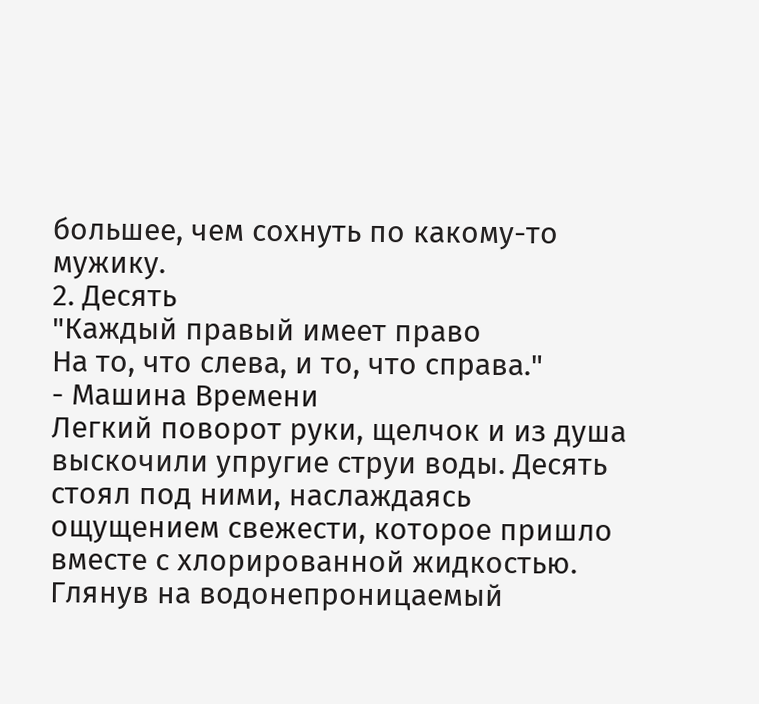большее, чем сохнуть по какому-то мужику.
2. Десять
"Каждый правый имеет право
Hа то, что слева, и то, что справа."
- Машина Времени
Легкий поворот руки, щелчок и из душа выскочили упругие струи воды. Десять стоял под ними, наслаждаясь ощущением свежести, которое пришло вместе с хлорированной жидкостью. Глянув на водонепроницаемый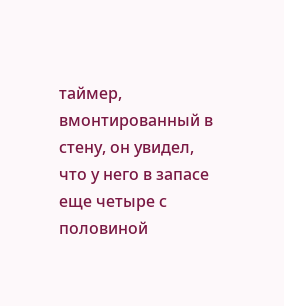таймер, вмонтированный в стену, он увидел, что у него в запасе еще четыре с половиной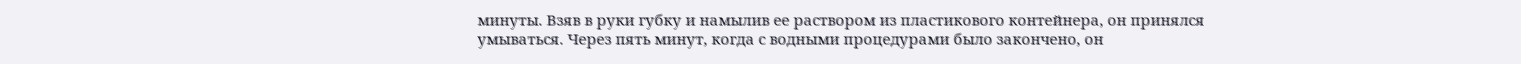минуты. Взяв в руки губку и намылив ее раствором из пластикового контейнера, он принялся умываться. Через пять минут, когда с водными процедурами было закончено, он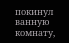покинул ванную комнату,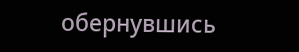обернувшись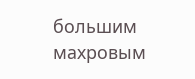большим махровым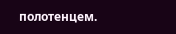полотенцем.